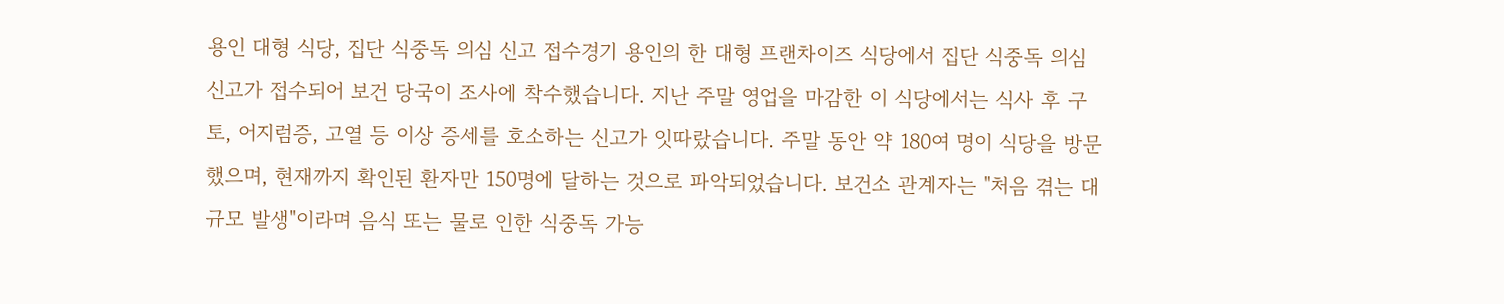용인 대형 식당, 집단 식중독 의심 신고 접수경기 용인의 한 대형 프랜차이즈 식당에서 집단 식중독 의심 신고가 접수되어 보건 당국이 조사에 착수했습니다. 지난 주말 영업을 마감한 이 식당에서는 식사 후 구토, 어지럼증, 고열 등 이상 증세를 호소하는 신고가 잇따랐습니다. 주말 동안 약 180여 명이 식당을 방문했으며, 현재까지 확인된 환자만 150명에 달하는 것으로 파악되었습니다. 보건소 관계자는 "처음 겪는 대규모 발생"이라며 음식 또는 물로 인한 식중독 가능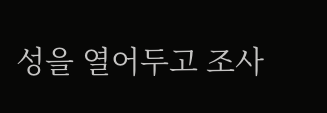성을 열어두고 조사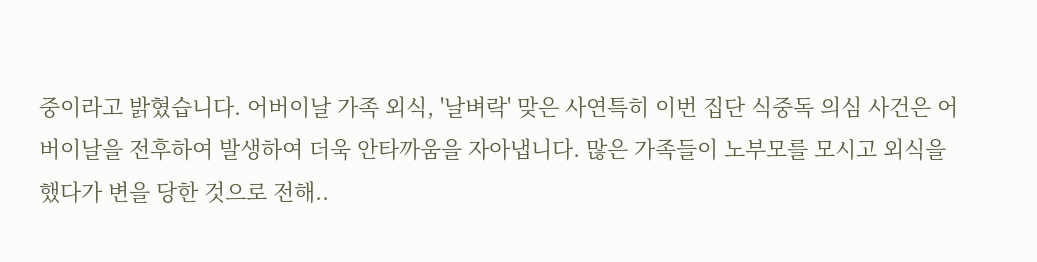중이라고 밝혔습니다. 어버이날 가족 외식, '날벼락' 맞은 사연특히 이번 집단 식중독 의심 사건은 어버이날을 전후하여 발생하여 더욱 안타까움을 자아냅니다. 많은 가족들이 노부모를 모시고 외식을 했다가 변을 당한 것으로 전해..